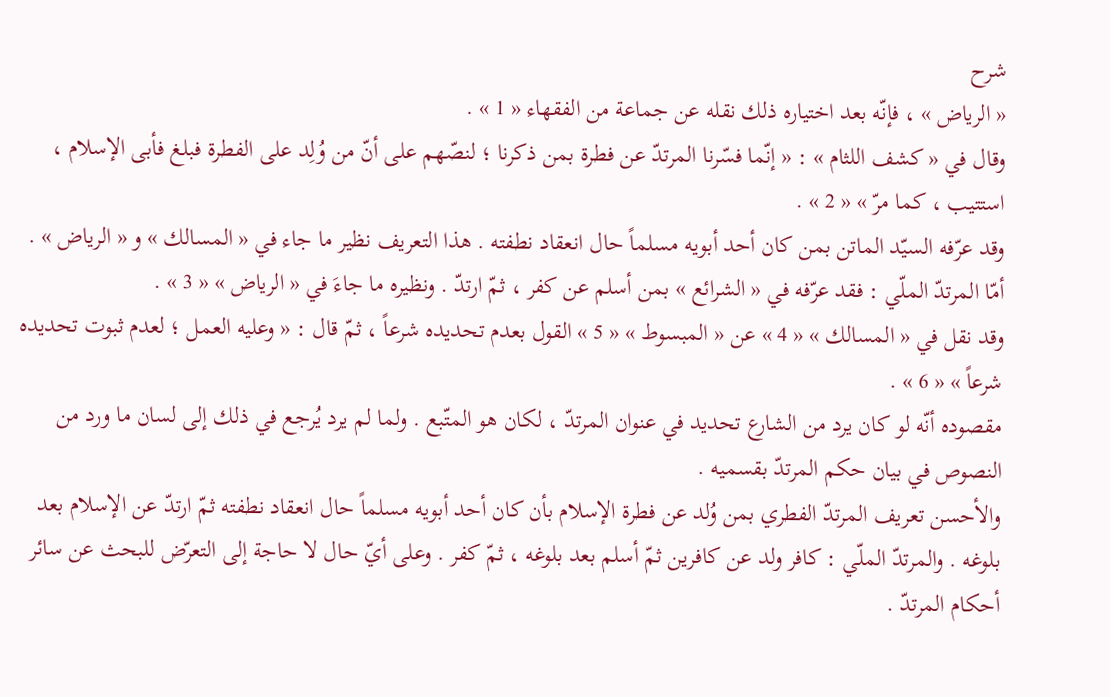شرح
« الرياض » ، فإنّه بعد اختياره ذلك نقله عن جماعة من الفقهاء « 1 » .
وقال في « كشف اللثام » : « إنّما فسّرنا المرتدّ عن فطرة بمن ذكرنا ؛ لنصّهم على أنّ من وُلِد على الفطرة فبلغ فأبى الإسلام ، استتيب ، كما مرّ » « 2 » .
وقد عرّفه السيّد الماتن بمن كان أحد أبويه مسلماً حال انعقاد نطفته . هذا التعريف نظير ما جاء في « المسالك » و « الرياض » .
أمّا المرتدّ الملّي : فقد عرّفه في « الشرائع » بمن أسلم عن كفر ، ثمّ ارتدّ . ونظيره ما جاءَ في « الرياض » « 3 » .
وقد نقل في « المسالك » « 4 » عن « المبسوط » « 5 » القول بعدم تحديده شرعاً ، ثمّ قال : « وعليه العمل ؛ لعدم ثبوت تحديده شرعاً » « 6 » .
مقصوده أنّه لو كان يرد من الشارع تحديد في عنوان المرتدّ ، لكان هو المتّبع . ولما لم يرد يُرجع في ذلك إلى لسان ما ورد من النصوص في بيان حكم المرتدّ بقسميه .
والأحسن تعريف المرتدّ الفطري بمن وُلد عن فطرة الإسلام بأن كان أحد أبويه مسلماً حال انعقاد نطفته ثمّ ارتدّ عن الإسلام بعد بلوغه . والمرتدّ الملّي : كافر ولد عن كافرين ثمّ أسلم بعد بلوغه ، ثمّ كفر . وعلى أيّ حال لا حاجة إلى التعرّض للبحث عن سائر أحكام المرتدّ .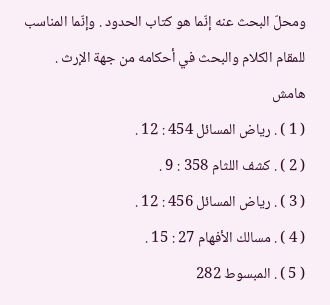ومحلّ البحث عنه إنّما هو كتاب الحدود . وإنّما المناسب للمقام الكلام والبحث في أحكامه من جهة الإرث .
هامش
( 1 ) . رياض المسائل 454 : 12 .
( 2 ) . كشف اللثام 358 : 9 .
( 3 ) . رياض المسائل 456 : 12 .
( 4 ) . مسالك الأفهام 27 : 15 .
( 5 ) . المبسوط 282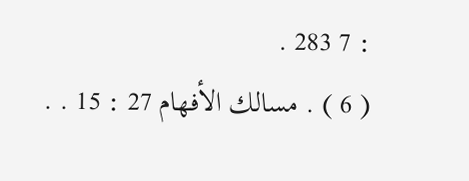: 7 283 .
( 6 ) . مسالك الأفهام 27 : 15 . .